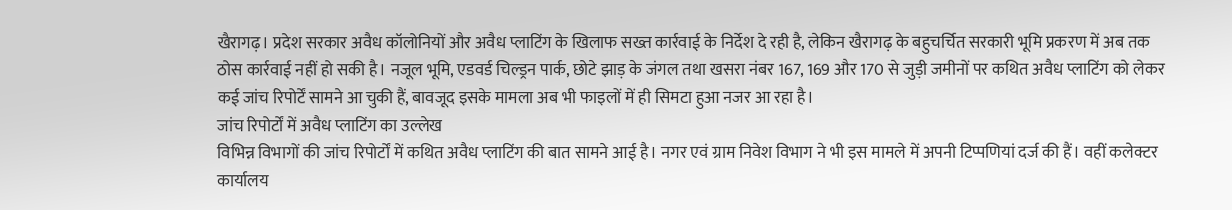खैरागढ़। प्रदेश सरकार अवैध कॉलोनियों और अवैध प्लाटिंग के खिलाफ सख्त कार्रवाई के निर्देश दे रही है, लेकिन खैरागढ़ के बहुचर्चित सरकारी भूमि प्रकरण में अब तक ठोस कार्रवाई नहीं हो सकी है। नजूल भूमि, एडवर्ड चिल्ड्रन पार्क, छोटे झाड़ के जंगल तथा खसरा नंबर 167, 169 और 170 से जुड़ी जमीनों पर कथित अवैध प्लाटिंग को लेकर कई जांच रिपोर्टें सामने आ चुकी हैं, बावजूद इसके मामला अब भी फाइलों में ही सिमटा हुआ नजर आ रहा है।
जांच रिपोर्टों में अवैध प्लाटिंग का उल्लेख
विभिन्न विभागों की जांच रिपोर्टों में कथित अवैध प्लाटिंग की बात सामने आई है। नगर एवं ग्राम निवेश विभाग ने भी इस मामले में अपनी टिप्पणियां दर्ज की हैं। वहीं कलेक्टर कार्यालय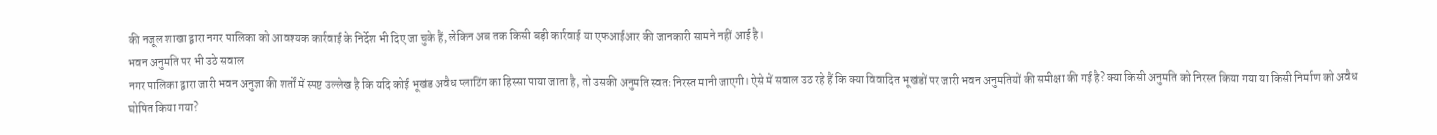की नजूल शाखा द्वारा नगर पालिका को आवश्यक कार्रवाई के निर्देश भी दिए जा चुके हैं, लेकिन अब तक किसी बड़ी कार्रवाई या एफआईआर की जानकारी सामने नहीं आई है।
भवन अनुमति पर भी उठे सवाल
नगर पालिका द्वारा जारी भवन अनुज्ञा की शर्तों में स्पष्ट उल्लेख है कि यदि कोई भूखंड अवैध प्लाटिंग का हिस्सा पाया जाता है, तो उसकी अनुमति स्वतः निरस्त मानी जाएगी। ऐसे में सवाल उठ रहे हैं कि क्या विवादित भूखंडों पर जारी भवन अनुमतियों की समीक्षा की गई है? क्या किसी अनुमति को निरस्त किया गया या किसी निर्माण को अवैध घोषित किया गया?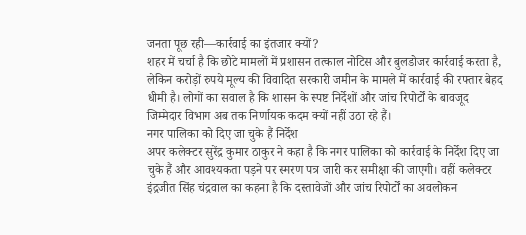जनता पूछ रही—कार्रवाई का इंतजार क्यों?
शहर में चर्चा है कि छोटे मामलों में प्रशासन तत्काल नोटिस और बुलडोजर कार्रवाई करता है, लेकिन करोड़ों रुपये मूल्य की विवादित सरकारी जमीन के मामले में कार्रवाई की रफ्तार बेहद धीमी है। लोगों का सवाल है कि शासन के स्पष्ट निर्देशों और जांच रिपोर्टों के बावजूद जिम्मेदार विभाग अब तक निर्णायक कदम क्यों नहीं उठा रहे हैं।
नगर पालिका को दिए जा चुके हैं निर्देश
अपर कलेक्टर सुरेंद्र कुमार ठाकुर ने कहा है कि नगर पालिका को कार्रवाई के निर्देश दिए जा चुके हैं और आवश्यकता पड़ने पर स्मरण पत्र जारी कर समीक्षा की जाएगी। वहीं कलेक्टर इंद्रजीत सिंह चंद्रवाल का कहना है कि दस्तावेजों और जांच रिपोर्टों का अवलोकन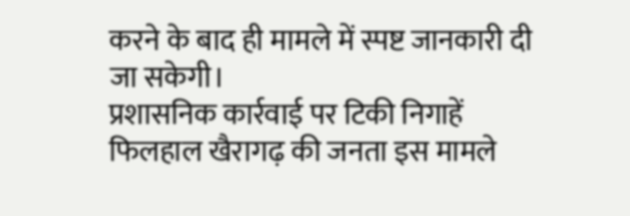करने के बाद ही मामले में स्पष्ट जानकारी दी जा सकेगी।
प्रशासनिक कार्रवाई पर टिकी निगाहें
फिलहाल खैरागढ़ की जनता इस मामले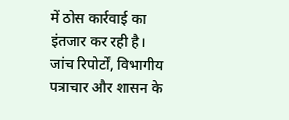में ठोस कार्रवाई का इंतजार कर रही है। जांच रिपोर्टों, विभागीय पत्राचार और शासन के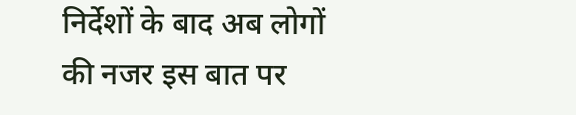निर्देशों के बाद अब लोगों की नजर इस बात पर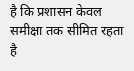है कि प्रशासन केवल समीक्षा तक सीमित रहता है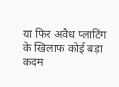या फिर अवैध प्लाटिंग के खिलाफ कोई बड़ा कदम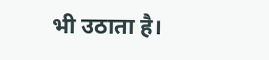भी उठाता है।